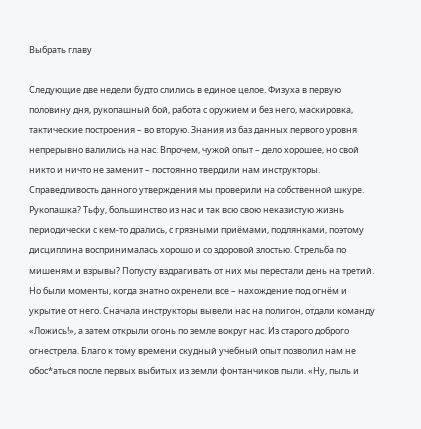Выбрать главу

Следующие две недели будто слились в единое целое. Физуха в первую половину дня, рукопашный бой, работа с оружием и без него, маскировка, тактические построения – во вторую. Знания из баз данных первого уровня непрерывно валились на нас. Впрочем, чужой опыт – дело хорошее, но свой никто и ничто не заменит – постоянно твердили нам инструкторы. Справедливость данного утверждения мы проверили на собственной шкуре. Рукопашка? Тьфу, большинство из нас и так всю свою неказистую жизнь периодически с кем-то дрались, с грязными приёмами, подлянками, поэтому дисциплина воспринималась хорошо и со здоровой злостью. Стрельба по мишеням и взрывы? Попусту вздрагивать от них мы перестали день на третий. Но были моменты, когда знатно охренели все – нахождение под огнём и укрытие от него. Сначала инструкторы вывели нас на полигон, отдали команду «Ложись!», а затем открыли огонь по земле вокруг нас. Из старого доброго огнестрела. Благо к тому времени скудный учебный опыт позволил нам не обос*аться после первых выбитых из земли фонтанчиков пыли. «Ну, пыль и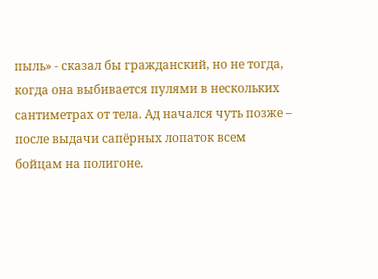пыль» - сказал бы гражданский, но не тогда, когда она выбивается пулями в нескольких сантиметрах от тела. Ад начался чуть позже – после выдачи сапёрных лопаток всем бойцам на полигоне.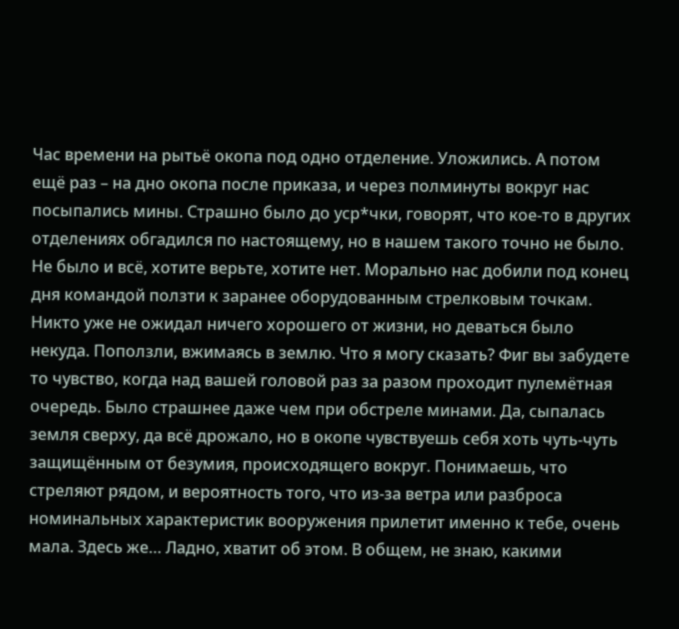Час времени на рытьё окопа под одно отделение. Уложились. А потом ещё раз – на дно окопа после приказа, и через полминуты вокруг нас посыпались мины. Страшно было до уср*чки, говорят, что кое-то в других отделениях обгадился по настоящему, но в нашем такого точно не было. Не было и всё, хотите верьте, хотите нет. Морально нас добили под конец дня командой ползти к заранее оборудованным стрелковым точкам. Никто уже не ожидал ничего хорошего от жизни, но деваться было некуда. Поползли, вжимаясь в землю. Что я могу сказать? Фиг вы забудете то чувство, когда над вашей головой раз за разом проходит пулемётная очередь. Было страшнее даже чем при обстреле минами. Да, сыпалась земля сверху, да всё дрожало, но в окопе чувствуешь себя хоть чуть-чуть защищённым от безумия, происходящего вокруг. Понимаешь, что стреляют рядом, и вероятность того, что из-за ветра или разброса номинальных характеристик вооружения прилетит именно к тебе, очень мала. Здесь же… Ладно, хватит об этом. В общем, не знаю, какими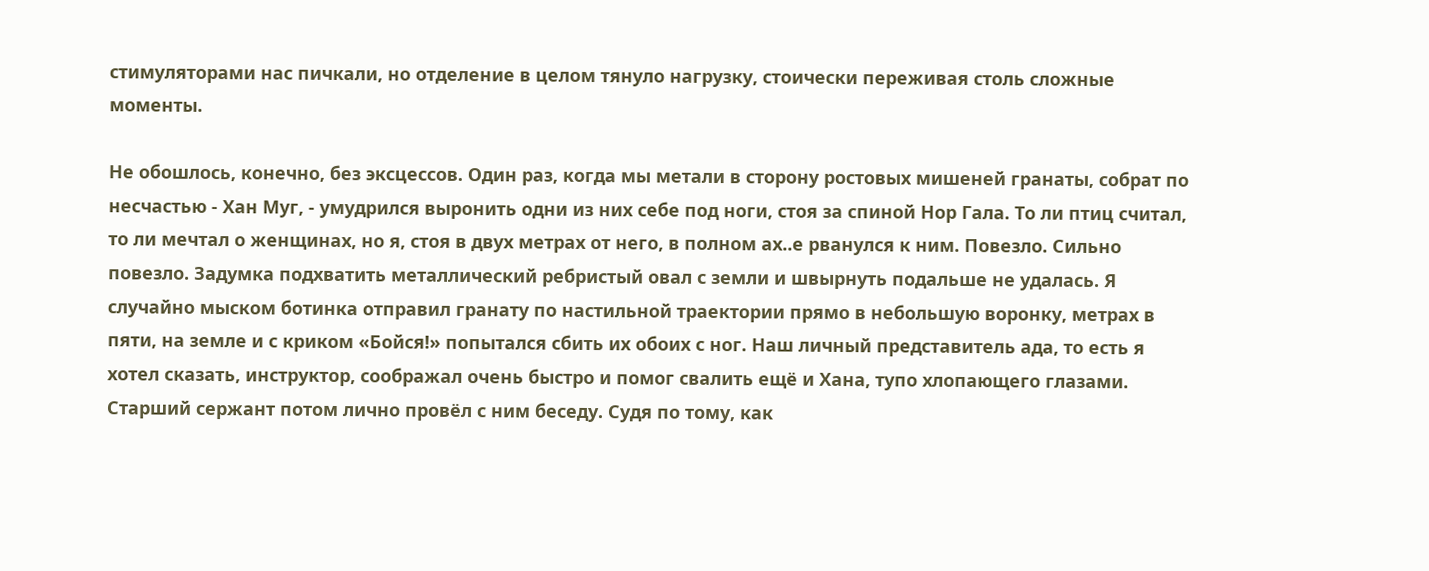стимуляторами нас пичкали, но отделение в целом тянуло нагрузку, стоически переживая столь сложные моменты.

Не обошлось, конечно, без эксцессов. Один раз, когда мы метали в сторону ростовых мишеней гранаты, собрат по несчастью - Хан Муг, - умудрился выронить одни из них себе под ноги, стоя за спиной Нор Гала. То ли птиц считал, то ли мечтал о женщинах, но я, стоя в двух метрах от него, в полном ах..е рванулся к ним. Повезло. Сильно повезло. Задумка подхватить металлический ребристый овал с земли и швырнуть подальше не удалась. Я случайно мыском ботинка отправил гранату по настильной траектории прямо в небольшую воронку, метрах в пяти, на земле и с криком «Бойся!» попытался сбить их обоих с ног. Наш личный представитель ада, то есть я хотел сказать, инструктор, соображал очень быстро и помог свалить ещё и Хана, тупо хлопающего глазами. Старший сержант потом лично провёл с ним беседу. Судя по тому, как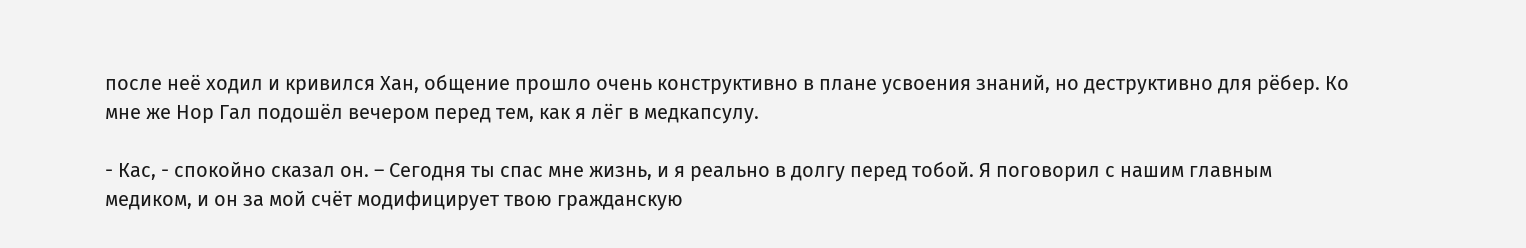после неё ходил и кривился Хан, общение прошло очень конструктивно в плане усвоения знаний, но деструктивно для рёбер. Ко мне же Нор Гал подошёл вечером перед тем, как я лёг в медкапсулу.

- Кас, - спокойно сказал он. – Сегодня ты спас мне жизнь, и я реально в долгу перед тобой. Я поговорил с нашим главным медиком, и он за мой счёт модифицирует твою гражданскую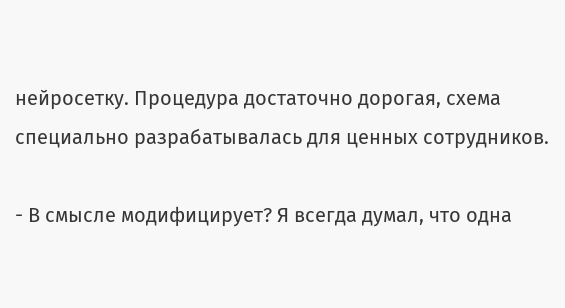нейросетку. Процедура достаточно дорогая, схема специально разрабатывалась для ценных сотрудников.

- В смысле модифицирует? Я всегда думал, что одна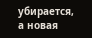убирается, а новая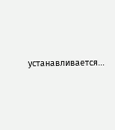устанавливается…